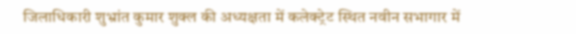जिलाधिकारी शुभ्रांत कुमार शुक्ल की अध्यक्षता में कलेक्ट्रेट स्थित नवीन सभागार में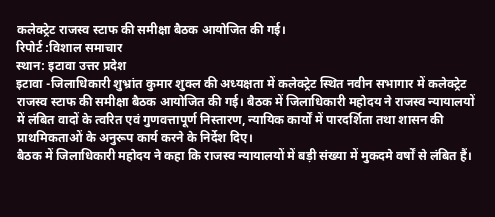कलेक्ट्रेट राजस्व स्टाफ की समीक्षा बैठक आयोजित की गई।
रिपोर्ट :विशाल समाचार
स्थान: इटावा उत्तर प्रदेश
इटावा -जिलाधिकारी शुभ्रांत कुमार शुक्ल की अध्यक्षता में कलेक्ट्रेट स्थित नवीन सभागार में कलेक्ट्रेट राजस्व स्टाफ की समीक्षा बैठक आयोजित की गई। बैठक में जिलाधिकारी महोदय ने राजस्व न्यायालयों में लंबित वादों के त्वरित एवं गुणवत्तापूर्ण निस्तारण, न्यायिक कार्यों में पारदर्शिता तथा शासन की प्राथमिकताओं के अनुरूप कार्य करने के निर्देश दिए।
बैठक में जिलाधिकारी महोदय ने कहा कि राजस्व न्यायालयों में बड़ी संख्या में मुकदमे वर्षों से लंबित हैं।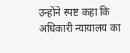उन्होंने स्पष्ट कहा कि अधिकारी न्यायालय का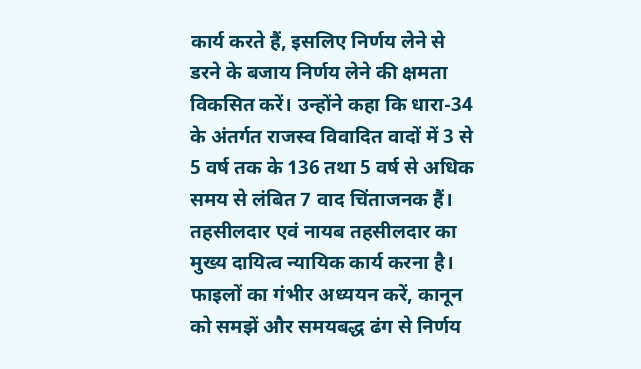कार्य करते हैं, इसलिए निर्णय लेने से डरने के बजाय निर्णय लेने की क्षमता विकसित करें। उन्होंने कहा कि धारा-34 के अंतर्गत राजस्व विवादित वादों में 3 से 5 वर्ष तक के 136 तथा 5 वर्ष से अधिक समय से लंबित 7 वाद चिंताजनक हैं। तहसीलदार एवं नायब तहसीलदार का मुख्य दायित्व न्यायिक कार्य करना है। फाइलों का गंभीर अध्ययन करें, कानून को समझें और समयबद्ध ढंग से निर्णय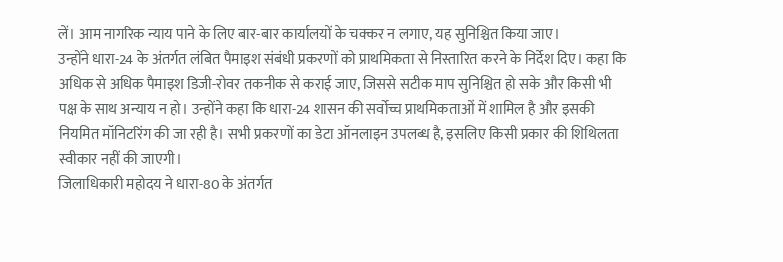लें। आम नागरिक न्याय पाने के लिए बार-बार कार्यालयों के चक्कर न लगाए, यह सुनिश्चित किया जाए।
उन्होंने धारा-24 के अंतर्गत लंबित पैमाइश संबंधी प्रकरणों को प्राथमिकता से निस्तारित करने के निर्देश दिए। कहा कि अधिक से अधिक पैमाइश डिजी-रोवर तकनीक से कराई जाए, जिससे सटीक माप सुनिश्चित हो सके और किसी भी पक्ष के साथ अन्याय न हो। उन्होंने कहा कि धारा-24 शासन की सर्वोच्च प्राथमिकताओं में शामिल है और इसकी नियमित मॉनिटरिंग की जा रही है। सभी प्रकरणों का डेटा ऑनलाइन उपलब्ध है, इसलिए किसी प्रकार की शिथिलता स्वीकार नहीं की जाएगी।
जिलाधिकारी महोदय ने धारा-80 के अंतर्गत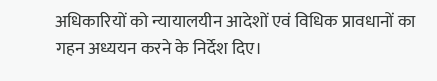अधिकारियों को न्यायालयीन आदेशों एवं विधिक प्रावधानों का गहन अध्ययन करने के निर्देश दिए।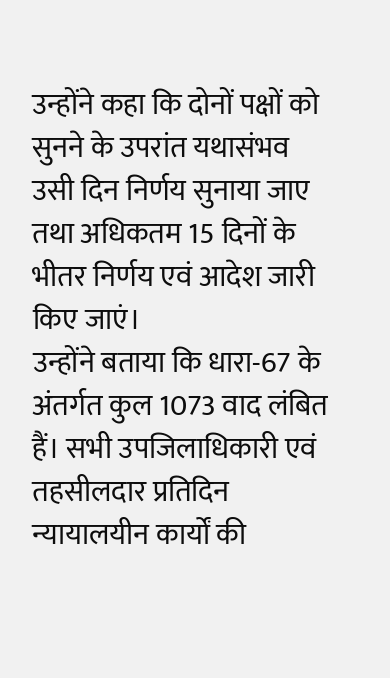उन्होंने कहा कि दोनों पक्षों को सुनने के उपरांत यथासंभव उसी दिन निर्णय सुनाया जाए तथा अधिकतम 15 दिनों के भीतर निर्णय एवं आदेश जारी किए जाएं।
उन्होंने बताया कि धारा-67 के अंतर्गत कुल 1073 वाद लंबित हैं। सभी उपजिलाधिकारी एवं तहसीलदार प्रतिदिन न्यायालयीन कार्यों की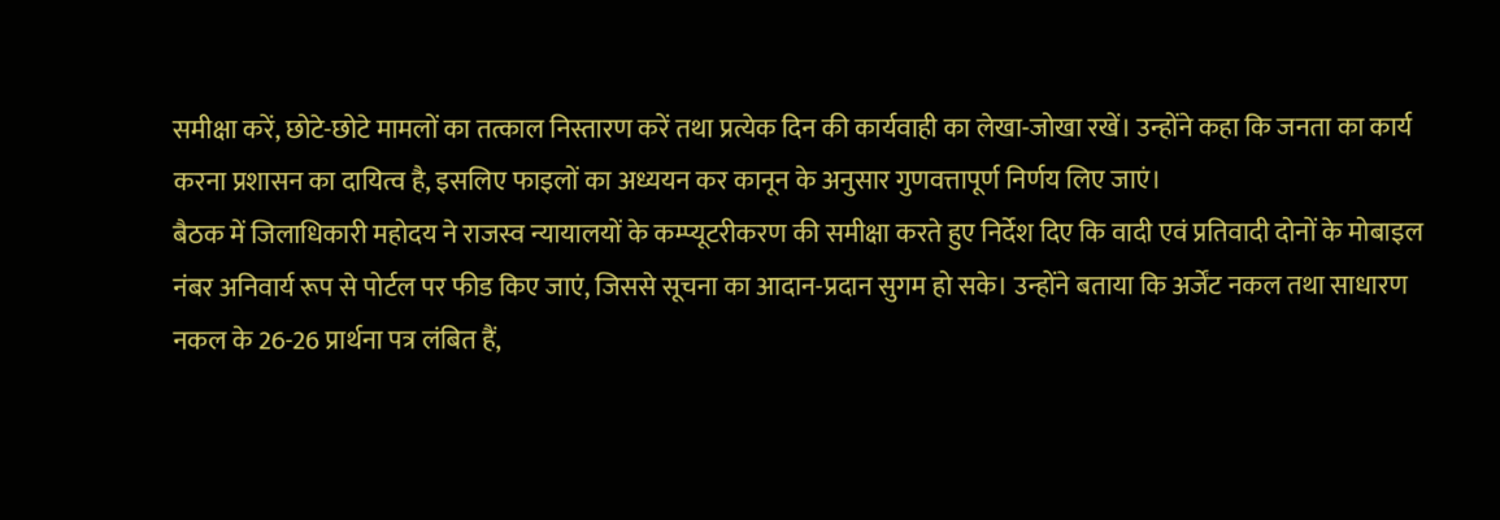समीक्षा करें, छोटे-छोटे मामलों का तत्काल निस्तारण करें तथा प्रत्येक दिन की कार्यवाही का लेखा-जोखा रखें। उन्होंने कहा कि जनता का कार्य करना प्रशासन का दायित्व है, इसलिए फाइलों का अध्ययन कर कानून के अनुसार गुणवत्तापूर्ण निर्णय लिए जाएं।
बैठक में जिलाधिकारी महोदय ने राजस्व न्यायालयों के कम्प्यूटरीकरण की समीक्षा करते हुए निर्देश दिए कि वादी एवं प्रतिवादी दोनों के मोबाइल नंबर अनिवार्य रूप से पोर्टल पर फीड किए जाएं, जिससे सूचना का आदान-प्रदान सुगम हो सके। उन्होंने बताया कि अर्जेंट नकल तथा साधारण नकल के 26-26 प्रार्थना पत्र लंबित हैं,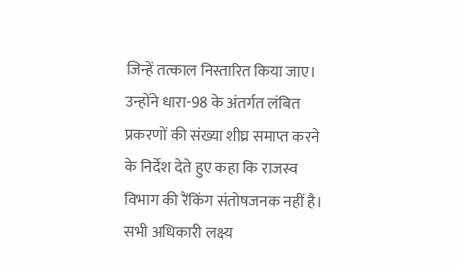जिन्हें तत्काल निस्तारित किया जाए।
उन्होंने धारा-98 के अंतर्गत लंबित प्रकरणों की संख्या शीघ्र समाप्त करने के निर्देश देते हुए कहा कि राजस्व विभाग की रैंकिंग संतोषजनक नहीं है। सभी अधिकारी लक्ष्य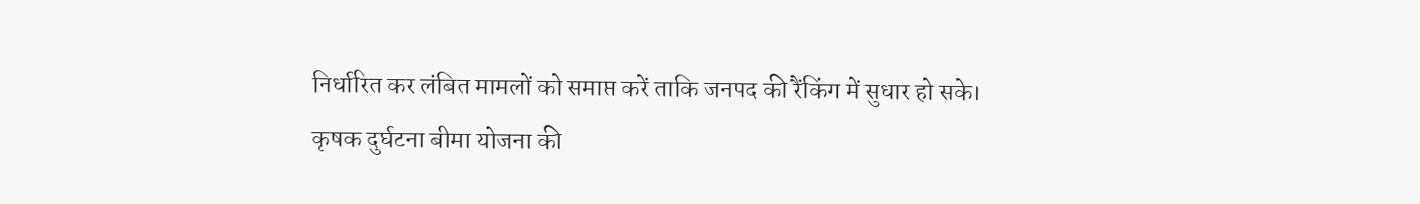निर्धारित कर लंबित मामलों को समाप्त करें ताकि जनपद की रैंकिंग में सुधार हो सके।
कृषक दुर्घटना बीमा योजना की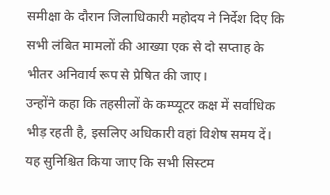समीक्षा के दौरान जिलाधिकारी महोदय ने निर्देश दिए कि सभी लंबित मामलों की आख्या एक से दो सप्ताह के भीतर अनिवार्य रूप से प्रेषित की जाए।
उन्होंने कहा कि तहसीलों के कम्प्यूटर कक्ष में सर्वाधिक भीड़ रहती है, इसलिए अधिकारी वहां विशेष समय दें। यह सुनिश्चित किया जाए कि सभी सिस्टम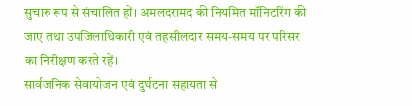सुचारु रूप से संचालित हों। अमलदरामद की नियमित मॉनिटरिंग की जाए तथा उपजिलाधिकारी एवं तहसीलदार समय-समय पर परिसर का निरीक्षण करते रहें।
सार्वजनिक सेवायोजन एवं दुर्घटना सहायता से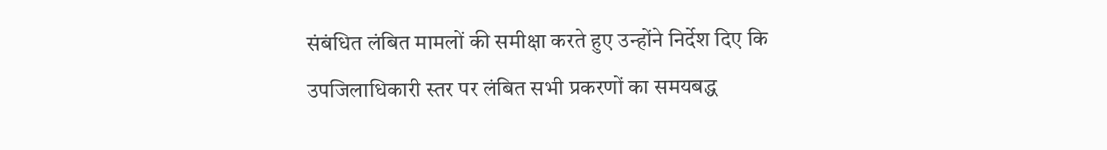संबंधित लंबित मामलों की समीक्षा करते हुए उन्होंने निर्देश दिए कि उपजिलाधिकारी स्तर पर लंबित सभी प्रकरणों का समयबद्ध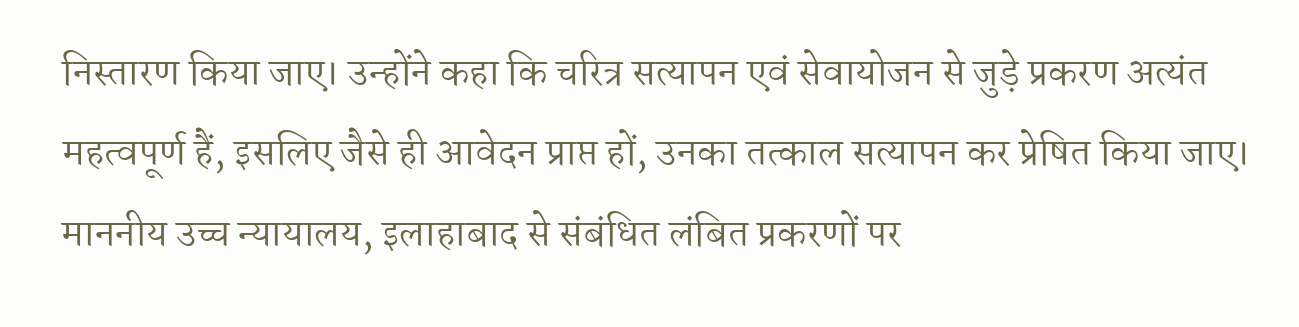निस्तारण किया जाए। उन्होंने कहा कि चरित्र सत्यापन एवं सेवायोजन से जुड़े प्रकरण अत्यंत महत्वपूर्ण हैं, इसलिए जैसे ही आवेदन प्राप्त हों, उनका तत्काल सत्यापन कर प्रेषित किया जाए।
माननीय उच्च न्यायालय, इलाहाबाद से संबंधित लंबित प्रकरणों पर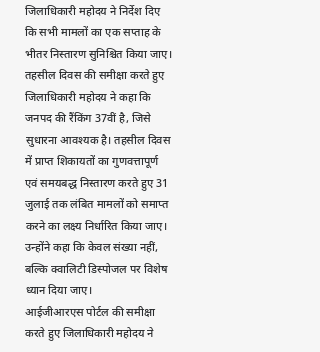जिलाधिकारी महोदय ने निर्देश दिए कि सभी मामलों का एक सप्ताह के भीतर निस्तारण सुनिश्चित किया जाए।
तहसील दिवस की समीक्षा करते हुए जिलाधिकारी महोदय ने कहा कि जनपद की रैंकिंग 37वीं है, जिसे सुधारना आवश्यक है। तहसील दिवस में प्राप्त शिकायतों का गुणवत्तापूर्ण एवं समयबद्ध निस्तारण करते हुए 31 जुलाई तक लंबित मामलों को समाप्त करने का लक्ष्य निर्धारित किया जाए। उन्होंने कहा कि केवल संख्या नहीं, बल्कि क्वालिटी डिस्पोजल पर विशेष ध्यान दिया जाए।
आईजीआरएस पोर्टल की समीक्षा करते हुए जिलाधिकारी महोदय ने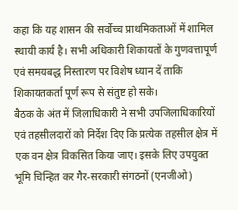कहा कि यह शासन की सर्वोच्च प्राथमिकताओं में शामिल स्थायी कार्य है। सभी अधिकारी शिकायतों के गुणवत्तापूर्ण एवं समयबद्ध निस्तारण पर विशेष ध्यान दें ताकि शिकायतकर्ता पूर्ण रूप से संतुष्ट हो सके।
बैठक के अंत में जिलाधिकारी ने सभी उपजिलाधिकारियों एवं तहसीलदारों को निर्देश दिए कि प्रत्येक तहसील क्षेत्र में एक वन क्षेत्र विकसित किया जाए। इसके लिए उपयुक्त भूमि चिन्हित कर गैर-सरकारी संगठनों (एनजीओ)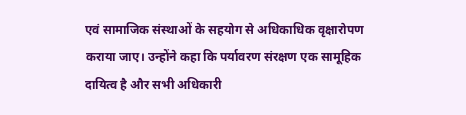एवं सामाजिक संस्थाओं के सहयोग से अधिकाधिक वृक्षारोपण कराया जाए। उन्होंने कहा कि पर्यावरण संरक्षण एक सामूहिक दायित्व है और सभी अधिकारी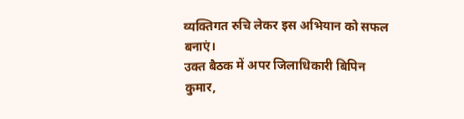व्यक्तिगत रुचि लेकर इस अभियान को सफल बनाएं।
उक्त बैठक में अपर जिलाधिकारी बिपिन कुमार,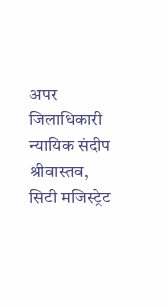अपर जिलाधिकारी न्यायिक संदीप श्रीवास्तव, सिटी मजिस्ट्रेट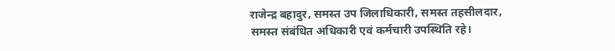राजेन्द्र बहादुर, समस्त उप जिलाधिकारी, समस्त तहसीलदार, समस्त संबंधित अधिकारी एवं कर्मचारी उपस्थिति रहे।